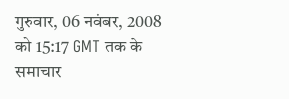गुरुवार, 06 नवंबर, 2008 को 15:17 GMT तक के समाचार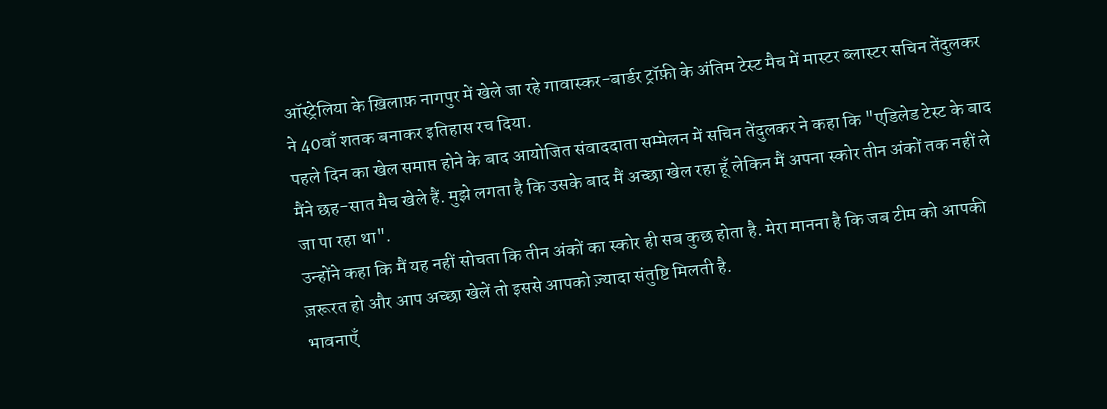ऑस्ट्रेलिया के ख़िलाफ़ नागपुर में खेले जा रहे गावास्कर-बार्डर ट्रॉफ़ी के अंतिम टेस्ट मैच में मास्टर ब्लास्टर सचिन तेंदुलकर ने 40वाँ शतक बनाकर इतिहास रच दिया.
पहले दिन का खेल समाप्त होने के बाद आयोजित संवाददाता सम्मेलन में सचिन तेंदुलकर ने कहा कि "एडिलेड टेस्ट के बाद मैंने छह-सात मैच खेले हैं. मुझे लगता है कि उसके बाद मैं अच्छा खेल रहा हूँ लेकिन मैं अपना स्कोर तीन अंकों तक नहीं ले जा पा रहा था".
उन्होंने कहा कि मैं यह नहीं सोचता कि तीन अंकों का स्कोर ही सब कुछ होता है. मेरा मानना है कि जब टीम को आपकी ज़रूरत हो और आप अच्छा खेलें तो इससे आपको ज़्यादा संतुष्टि मिलती है.
भावनाएँ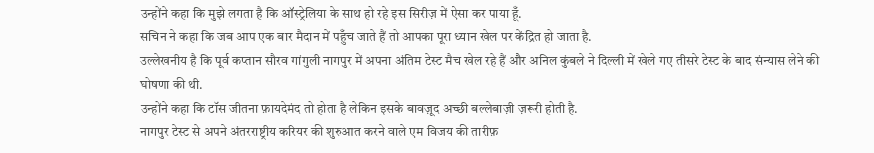उन्होंने कहा कि मुझे लगता है कि ऑस्ट्रेलिया के साथ हो रहे इस सिरीज़ में ऐसा कर पाया हूँ.
सचिन ने कहा कि जब आप एक बार मैदान में पहुँच जाते हैं तो आपका पूरा ध्यान खेल पर केंद्रित हो जाता है.
उल्लेखनीय है कि पूर्व कप्तान सौरव गांगुली नागपुर में अपना अंतिम टेस्ट मैच खेल रहे हैं और अनिल कुंबले ने दिल्ली में खेले गए तीसरे टेस्ट के बाद संन्यास लेने की घोषणा की थी.
उन्होंने कहा कि टॉस जीतना फ़ायदेमंद तो होता है लेकिन इसके बावज़ूद अच्छी बल्लेबाज़ी ज़रूरी होती है.
नागपुर टेस्ट से अपने अंतरराष्ट्रीय करियर की शुरुआत करने वाले एम विजय की तारीफ़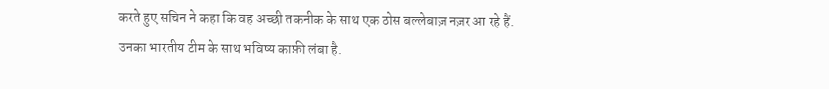करते हुए सचिन ने कहा कि वह अच्छी तकनीक के साथ एक ठोस बल्लेबाज़ नज़र आ रहे हैं. उनका भारतीय टीम के साथ भविष्य काफ़ी लंबा है.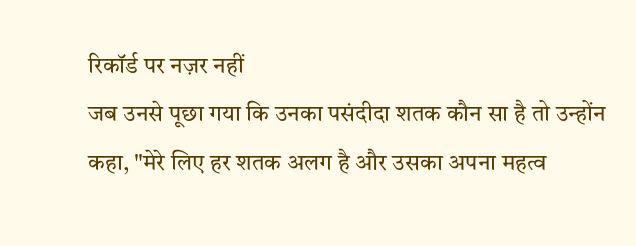रिकॉर्ड पर नज़र नहीं
जब उनसे पूछा गया कि उनका पसंदीदा शतक कौन सा है तो उन्होंन कहा, "मेरे लिए हर शतक अलग है और उसका अपना महत्व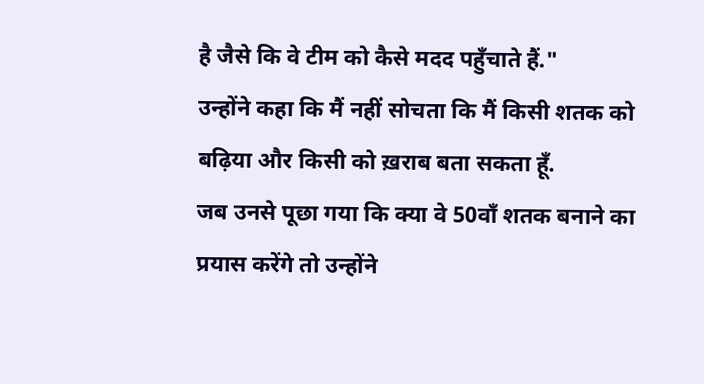है जैसे कि वे टीम को कैसे मदद पहुँचाते हैं."
उन्होंने कहा कि मैं नहीं सोचता कि मैं किसी शतक को बढ़िया और किसी को ख़राब बता सकता हूँ.
जब उनसे पूछा गया कि क्या वे 50वाँ शतक बनाने का प्रयास करेंगे तो उन्होंने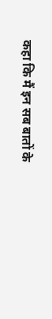कहा कि मैं इन सब बातों के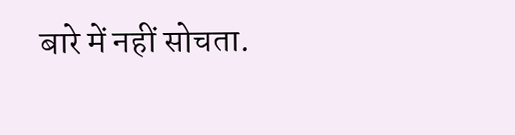बारे में नहीं सोचता.